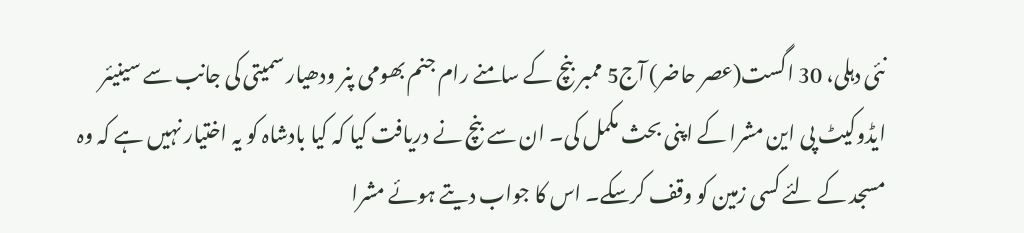نئی دہلی، 30 اگست(عصر حاضر) آج5 ممبر بنچ کے سامنے رام جنم بھومی پنر ودھیار سمیتی کی جانب سے سینیئر ایڈوکیٹ پی این مشرا کے اپنی بحث مکمل کی۔ ان سے بنچ نے دریافت کیا کہ کیا بادشاہ کو یہ اختیار نہیں ہے کہ وہ مسجد کے لئے کسی زمین کو وقف کرسکے۔ اس کا جواب دیتے ہوئے مشرا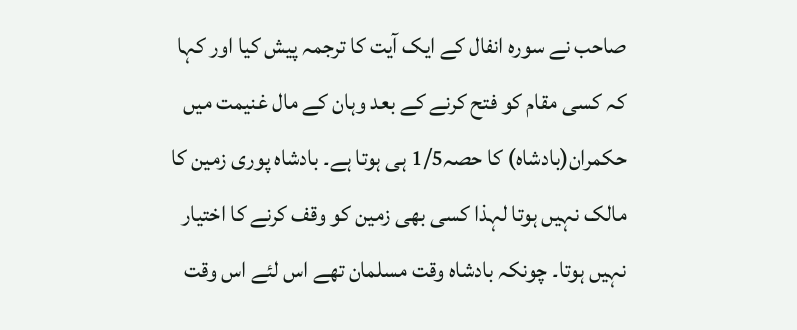صاحب نے سورہ انفال کے ایک آیت کا ترجمہ پیش کیا اور کہا کہ کسی مقام کو فتح کرنے کے بعد وہان کے مال غنیمت میں حکمران(بادشاہ) کا حصہ1/5 ہی ہوتا ہے۔ بادشاہ پوری زمین کا مالک نہیں ہوتا لہذا کسی بھی زمین کو وقف کرنے کا اختیار نہیں ہوتا۔ چونکہ بادشاہ وقت مسلمان تھے اس لئے اس وقت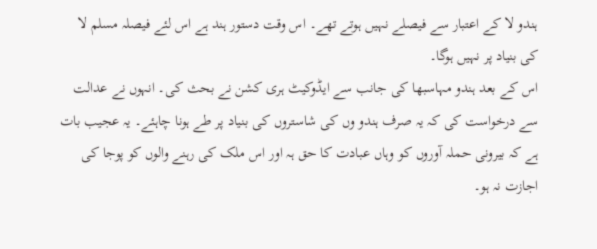ہندو لا کے اعتبار سے فیصلے نہیں ہوتے تھے۔ اس وقت دستور ہند ہے اس لئے فیصلہ مسلم لا کی بنیاد پر نہیں ہوگا۔
اس کے بعد ہندو مہاسبھا کی جانب سے ایڈوکیٹ ہری کشن نے بحث کی۔ انہوں نے عدالت سے درخواست کی کہ یہ صرف ہندو وں کی شاستروں کی بنیاد پر طے ہونا چاہئے۔ یہ عجیب بات ہے کہ بیرونی حملہ آوروں کو وہاں عبادت کا حق ہہ اور اس ملک کی رہنے والوں کو پوجا کی اجازت نہ ہو۔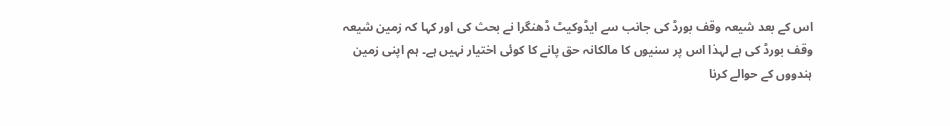اس کے بعد شیعہ وقف بورڈ کی جانب سے ایڈوکیٹ ڈھنگرا نے بحث کی اور کہا کہ زمین شیعہ وقف بورڈ کی ہے لہذا اس پر سنیوں کا مالکانہ حق پانے کا کوئی اختیار نہیں ہے۔ ہم اپنی زمین ہندووں کے حوالے کرنا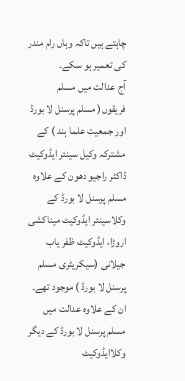چاہتے ہیں تاکہ وہاں رام مندر کی تعمیر ہو سکے۔
آج عدالت میں مسلم فریقوں( مسلم پرسنل لا بورڈ اور جمعیت علما ہند ) کے مشترکہ وکیل سینئر ایڈوکیٹ ڈاکٹر راجیو دھون کے علاوہ مسلم پرسنل لا بورڈ کے وکلاسینئر ایڈوکیٹ میناکشی اروڑا، ایڈوکیٹ ظفر یاب جیلانی (سیکریٹری مسلم پرسنل لا بورڈ ) موجود تھے۔ ان کے علاوہ عدالت میں مسلم پرسنل لا بورڈ کے دیگر وکلاایڈوکیٹ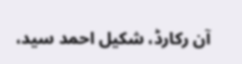آن رکارڈ، شکیل احمد سید،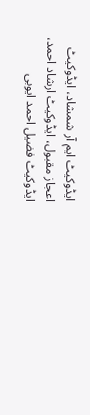ایڈوکیٹ ایم آر شمشاد، ایڈوکیٹ اعجاز مقبول، ایڈوکیٹ ارشاد احمد، ایڈوکیٹ فضیل احمد ایوبی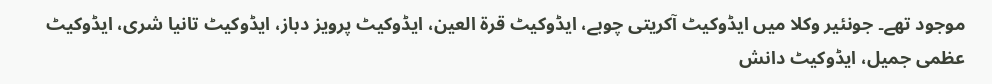موجود تھے۔ جونئیر وکلا میں ایڈوکیٹ آکریتی چوبے، ایڈوکیٹ قرۃ العین، ایڈوکیٹ پرویز دباز، ایڈوکیٹ تانیا شری، ایڈوکیٹ عظمی جمیل، ایڈوکیٹ دانش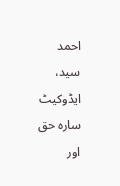احمد سید، ایڈوکیٹ سارہ حق اور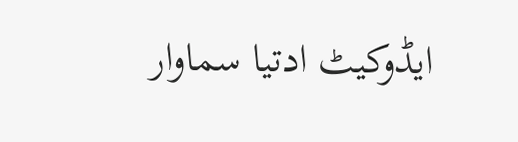ایڈوکیٹ ادتیا سماوار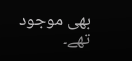بھی موجود تھے۔